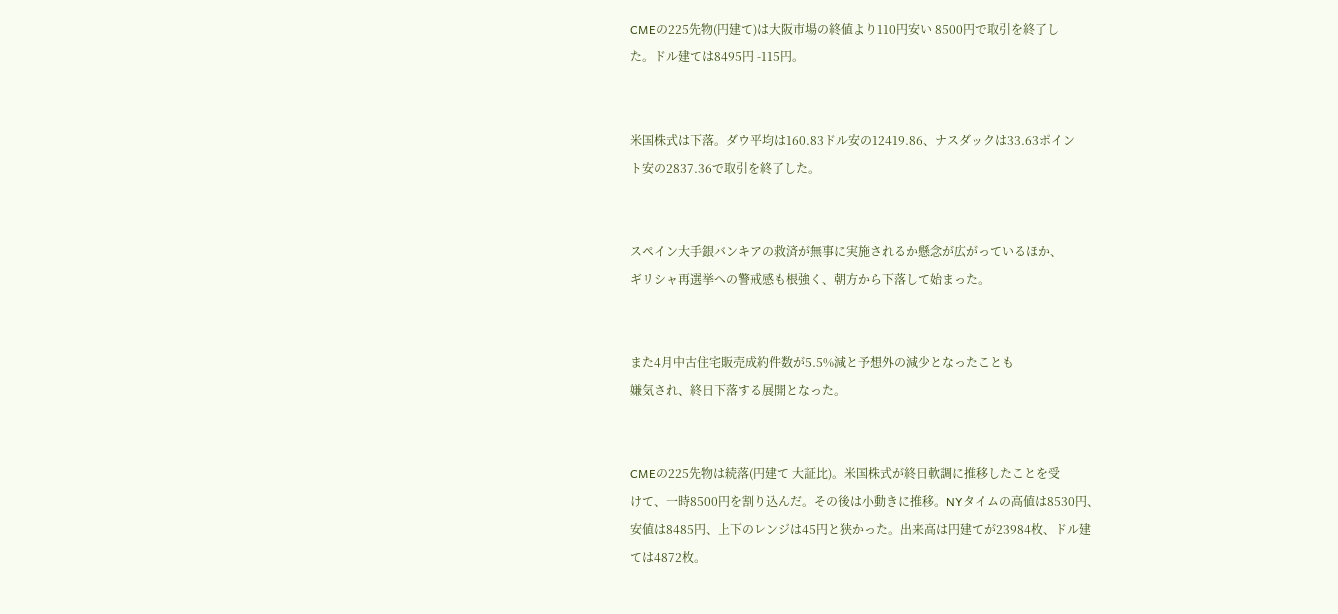CMEの225先物(円建て)は大阪市場の終値より110円安い 8500円で取引を終了し
た。ドル建ては8495円 -115円。


米国株式は下落。ダウ平均は160.83ドル安の12419.86、ナスダックは33.63ポイン
ト安の2837.36で取引を終了した。


スペイン大手銀バンキアの救済が無事に実施されるか懸念が広がっているほか、
ギリシャ再選挙への警戒感も根強く、朝方から下落して始まった。


また4月中古住宅販売成約件数が5.5%減と予想外の減少となったことも
嫌気され、終日下落する展開となった。


CMEの225先物は続落(円建て 大証比)。米国株式が終日軟調に推移したことを受
けて、一時8500円を割り込んだ。その後は小動きに推移。NYタイムの高値は8530円、
安値は8485円、上下のレンジは45円と狭かった。出来高は円建てが23984枚、ドル建
ては4872枚。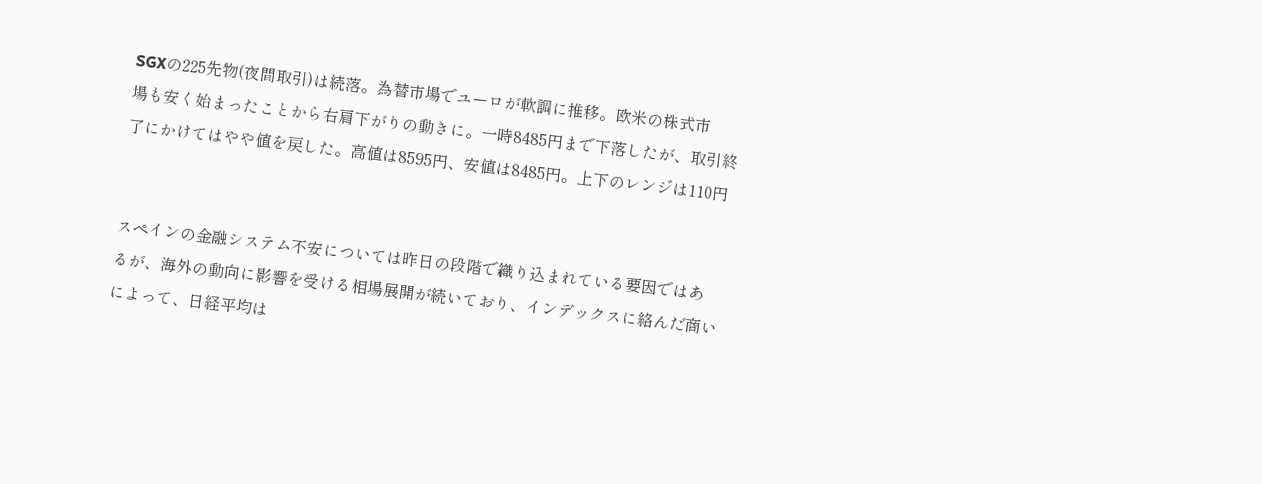SGXの225先物(夜間取引)は続落。為替市場でユーロが軟調に推移。欧米の株式市
場も安く始まったことから右肩下がりの動きに。一時8485円まで下落したが、取引終
了にかけてはやや値を戻した。高値は8595円、安値は8485円。上下のレンジは110円


スペインの金融システム不安については昨日の段階で織り込まれている要因ではあ
るが、海外の動向に影響を受ける相場展開が続いており、インデックスに絡んだ商い
によって、日経平均は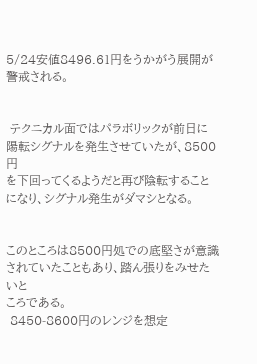5/24安値8496.61円をうかがう展開が警戒される。


 テクニカル面ではパラボリックが前日に陽転シグナルを発生させていたが、8500円
を下回ってくるようだと再び陰転することになり、シグナル発生がダマシとなる。


このところは8500円処での底堅さが意識されていたこともあり、踏ん張りをみせたいと
ころである。
 8450-8600円のレンジを想定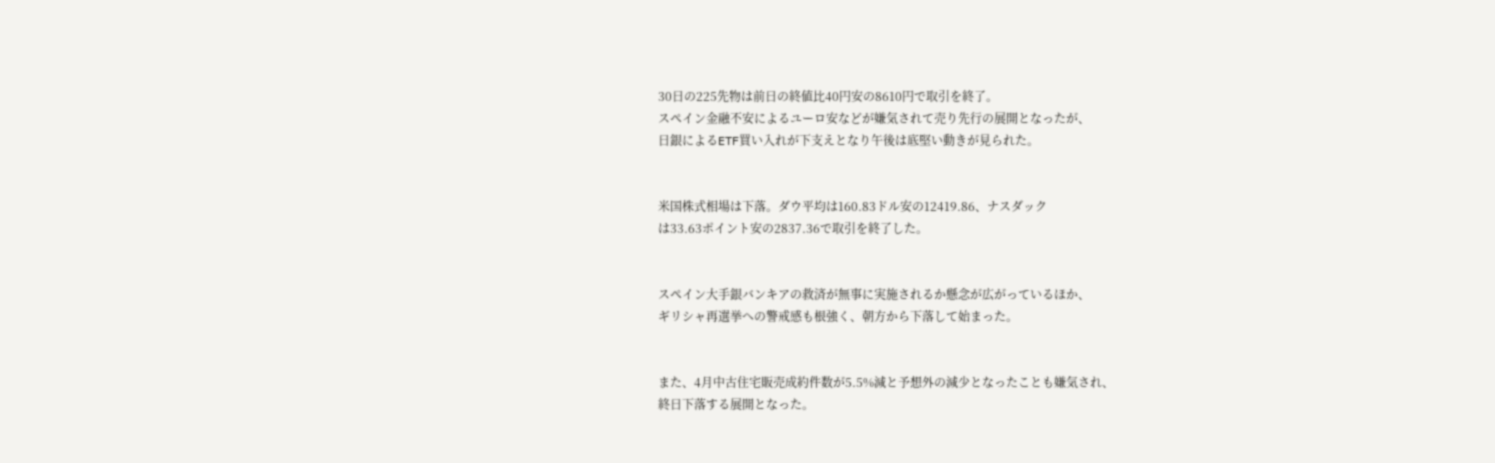30日の225先物は前日の終値比40円安の8610円で取引を終了。
スペイン金融不安によるユーロ安などが嫌気されて売り先行の展開となったが、
日銀によるETF買い入れが下支えとなり午後は底堅い動きが見られた。


米国株式相場は下落。ダウ平均は160.83ドル安の12419.86、ナスダック
は33.63ポイント安の2837.36で取引を終了した。


スペイン大手銀バンキアの救済が無事に実施されるか懸念が広がっているほか、
ギリシャ再選挙への警戒感も根強く、朝方から下落して始まった。


また、4月中古住宅販売成約件数が5.5%減と予想外の減少となったことも嫌気され、
終日下落する展開となった。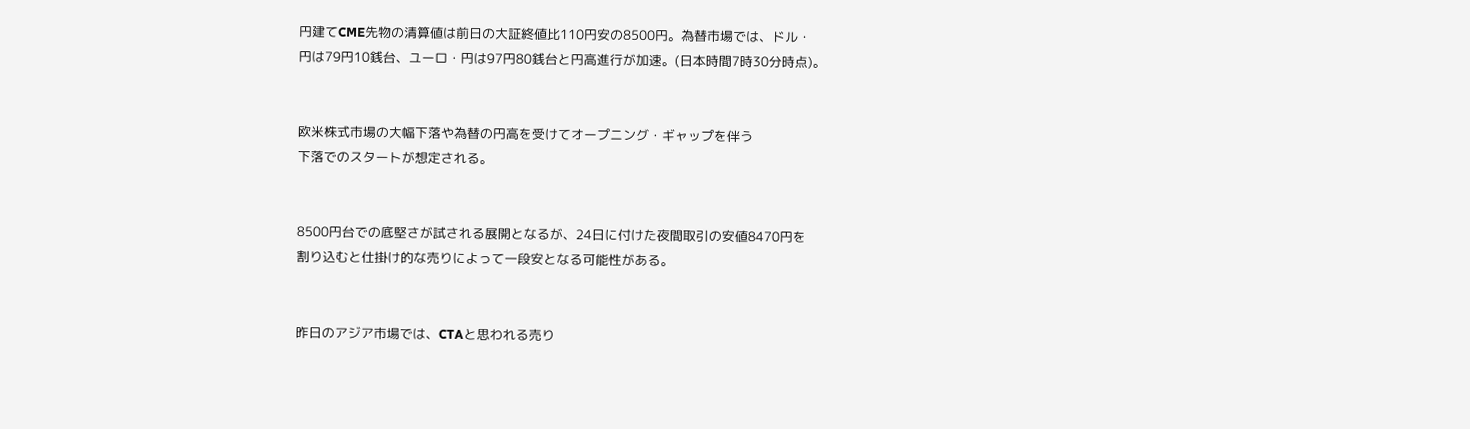円建てCME先物の清算値は前日の大証終値比110円安の8500円。為替市場では、ドル・
円は79円10銭台、ユーロ・円は97円80銭台と円高進行が加速。(日本時間7時30分時点)。


欧米株式市場の大幅下落や為替の円高を受けてオープニング・ギャップを伴う
下落でのスタートが想定される。


8500円台での底堅さが試される展開となるが、24日に付けた夜間取引の安値8470円を
割り込むと仕掛け的な売りによって一段安となる可能性がある。


昨日のアジア市場では、CTAと思われる売り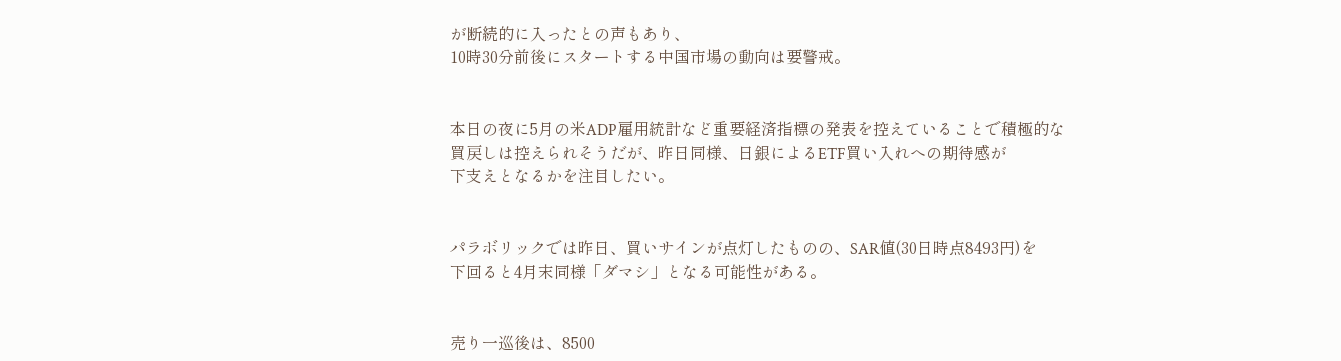が断続的に入ったとの声もあり、
10時30分前後にスタートする中国市場の動向は要警戒。


本日の夜に5月の米ADP雇用統計など重要経済指標の発表を控えていることで積極的な
買戻しは控えられそうだが、昨日同様、日銀によるETF買い入れへの期待感が
下支えとなるかを注目したい。


パラボリックでは昨日、買いサインが点灯したものの、SAR値(30日時点8493円)を
下回ると4月末同様「ダマシ」となる可能性がある。


売り一巡後は、8500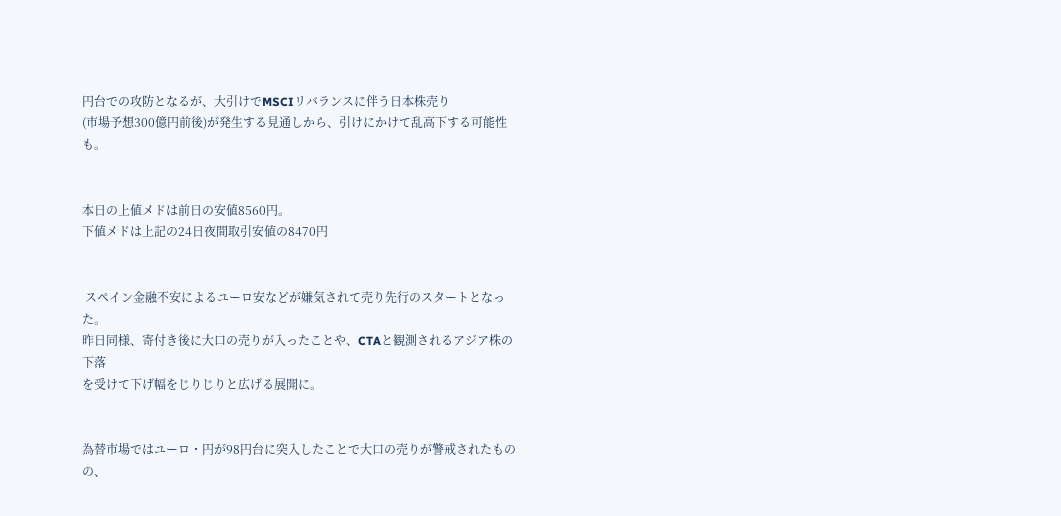円台での攻防となるが、大引けでMSCIリバランスに伴う日本株売り
(市場予想300億円前後)が発生する見通しから、引けにかけて乱高下する可能性も。


本日の上値メドは前日の安値8560円。
下値メドは上記の24日夜間取引安値の8470円


 スペイン金融不安によるユーロ安などが嫌気されて売り先行のスタートとなった。
昨日同様、寄付き後に大口の売りが入ったことや、CTAと観測されるアジア株の下落
を受けて下げ幅をじりじりと広げる展開に。


為替市場ではユーロ・円が98円台に突入したことで大口の売りが警戒されたものの、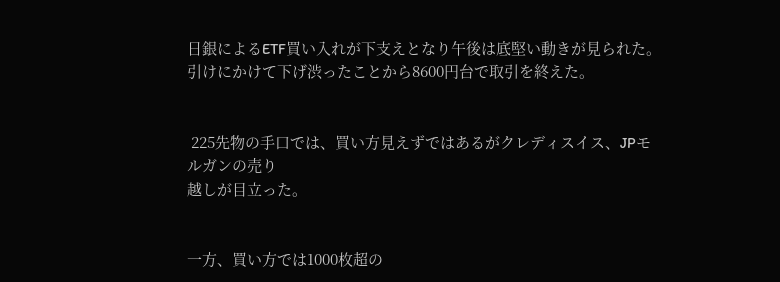日銀によるETF買い入れが下支えとなり午後は底堅い動きが見られた。
引けにかけて下げ渋ったことから8600円台で取引を終えた。


 225先物の手口では、買い方見えずではあるがクレディスイス、JPモルガンの売り
越しが目立った。


一方、買い方では1000枚超の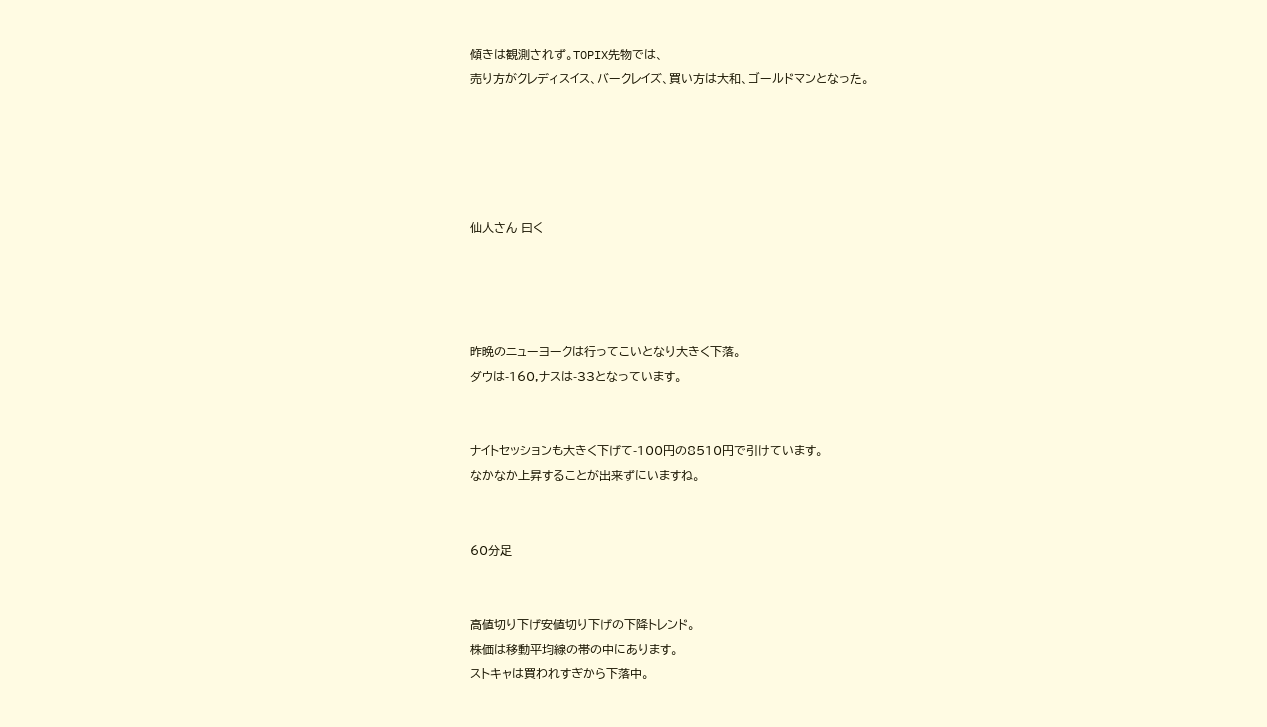傾きは観測されず。TOPIX先物では、
売り方がクレディスイス、バークレイズ、買い方は大和、ゴールドマンとなった。





仙人さん 曰く




昨晩のニューヨークは行ってこいとなり大きく下落。
ダウは-160,ナスは-33となっています。


ナイトセッションも大きく下げて-100円の8510円で引けています。
なかなか上昇することが出来ずにいますね。


60分足


高値切り下げ安値切り下げの下降トレンド。
株価は移動平均線の帯の中にあります。
ストキャは買われすぎから下落中。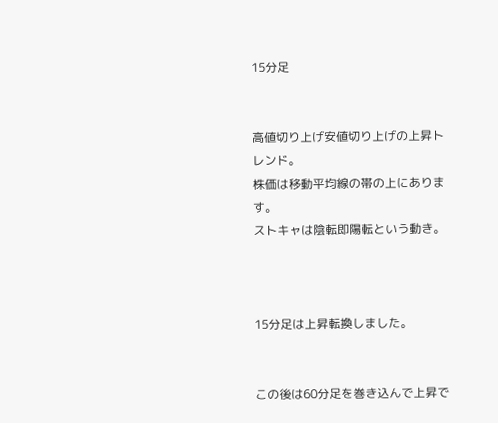15分足


高値切り上げ安値切り上げの上昇トレンド。
株価は移動平均線の帯の上にあります。
ストキャは陰転即陽転という動き。



15分足は上昇転換しました。


この後は60分足を巻き込んで上昇で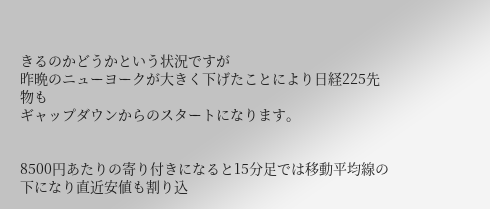きるのかどうかという状況ですが
昨晩のニューヨークが大きく下げたことにより日経225先物も
ギャップダウンからのスタートになります。


8500円あたりの寄り付きになると15分足では移動平均線の下になり直近安値も割り込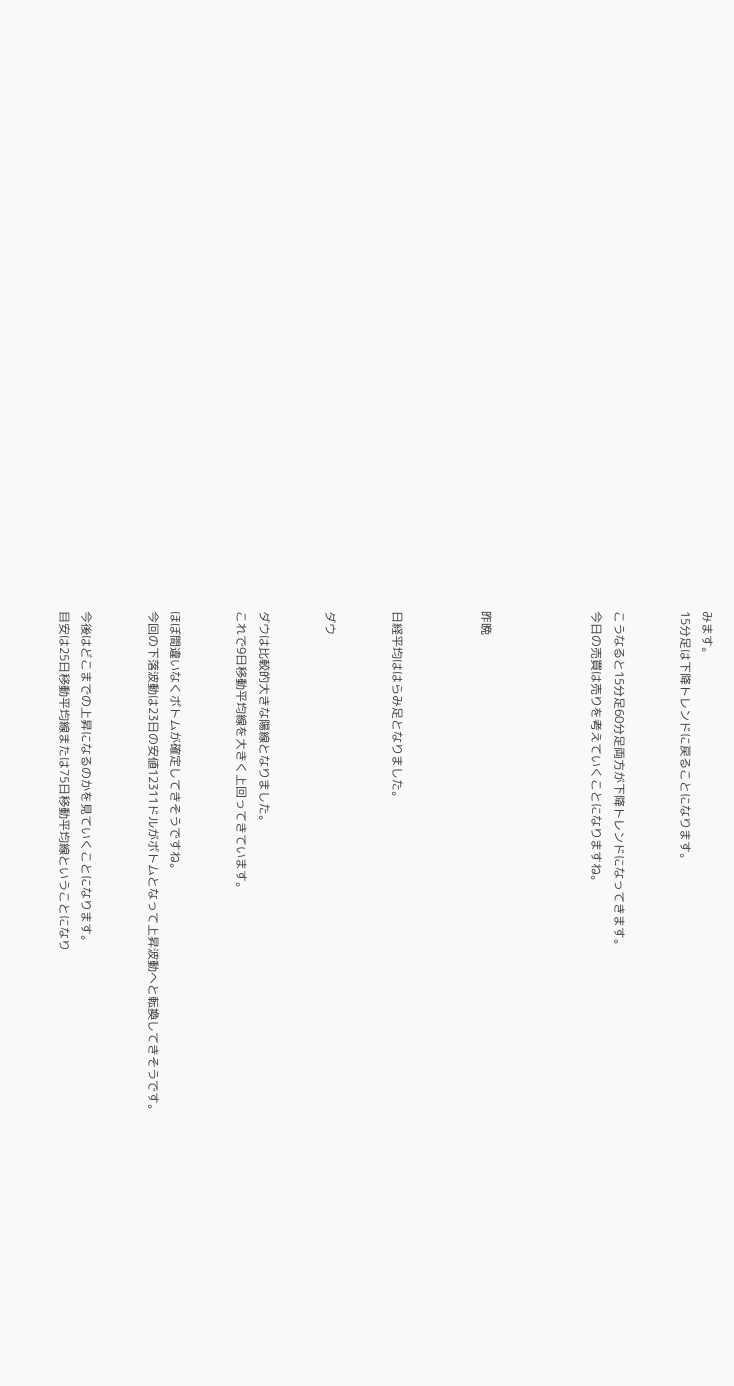みます。
15分足は下降トレンドに戻ることになります。


こうなると15分足60分足両方が下降トレンドになってきます。
今日の売買は売りを考えていくことになりますね。




昨晩



日経平均ははらみ足となりました。


ダウ


ダウは比較的大きな陽線となりました。
これで9日移動平均線を大きく上回ってきています。


ほぼ間違いなくボトムが確定してきそうですね。
今回の下落波動は23日の安値12311ドルがボトムとなって上昇波動へと転換してきそうです。


今後はどこまでの上昇になるのかを見ていくことになります。
目安は25日移動平均線または75日移動平均線ということになり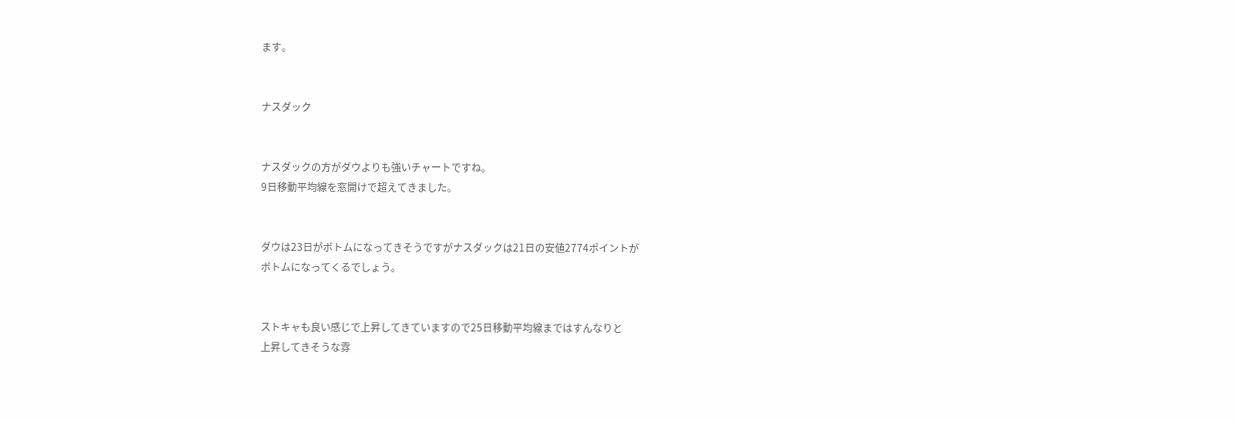ます。


ナスダック


ナスダックの方がダウよりも強いチャートですね。
9日移動平均線を窓開けで超えてきました。


ダウは23日がボトムになってきそうですがナスダックは21日の安値2774ポイントが
ボトムになってくるでしょう。


ストキャも良い感じで上昇してきていますので25日移動平均線まではすんなりと
上昇してきそうな雰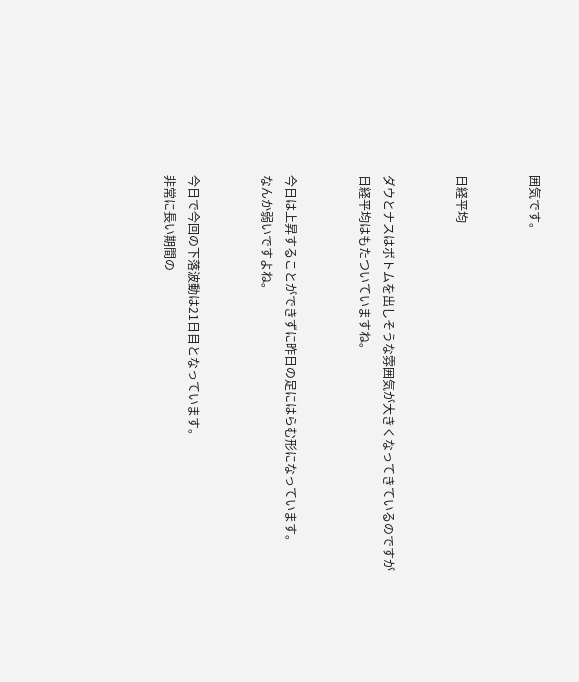囲気です。


日経平均


ダウとナスはボトムを出しそうな雰囲気が大きくなってきているのですが
日経平均はもたついていますね。


今日は上昇することができずに昨日の足にはらむ形になっています。
なんか弱いですよね。


今日で今回の下落波動は21日目となっています。
非常に長い期間の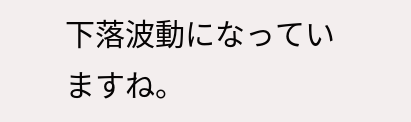下落波動になっていますね。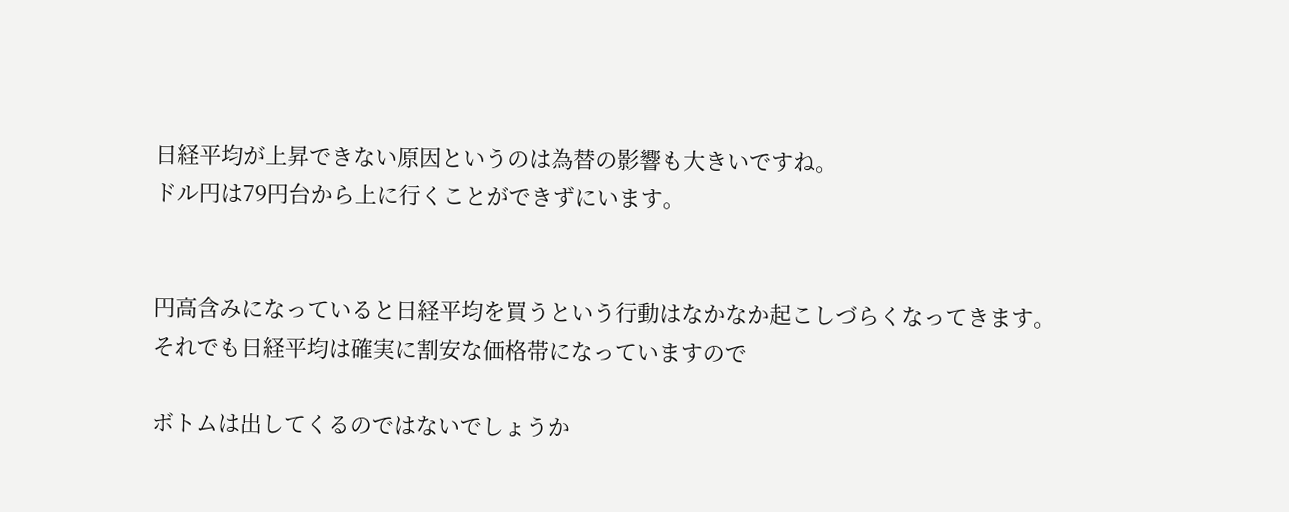日経平均が上昇できない原因というのは為替の影響も大きいですね。
ドル円は79円台から上に行くことができずにいます。


円高含みになっていると日経平均を買うという行動はなかなか起こしづらくなってきます。
それでも日経平均は確実に割安な価格帯になっていますので

ボトムは出してくるのではないでしょうか